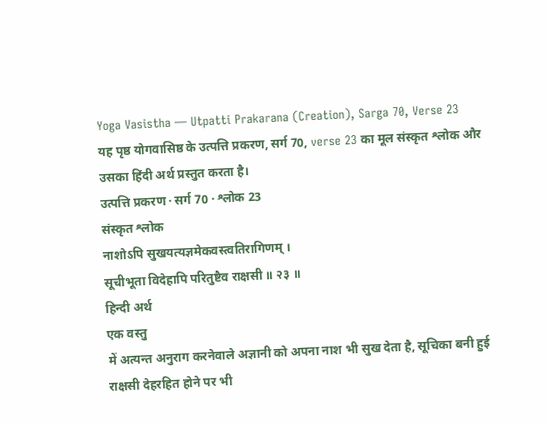Yoga Vasistha — Utpatti Prakarana (Creation), Sarga 70, Verse 23
यह पृष्ठ योगवासिष्ठ के उत्पत्ति प्रकरण, सर्ग 70, verse 23 का मूल संस्कृत श्लोक और उसका हिंदी अर्थ प्रस्तुत करता है।
उत्पत्ति प्रकरण · सर्ग 70 · श्लोक 23
संस्कृत श्लोक
नाशोऽपि सुखयत्यज्ञमेकवस्त्वतिरागिणम् ।
सूचीभूता विदेहापि परितुष्टैव राक्षसी ॥ २३ ॥
हिन्दी अर्थ
एक वस्तु
में अत्यन्त अनुराग करनेवाले अज्ञानी को अपना नाश भी सुख देता है, सूचिका बनी हुई
राक्षसी देहरहित होने पर भी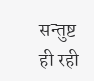सन्तुष्ट ही रही